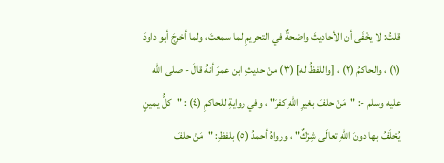قلتُ: لا يخْفَى أن الأحاديثَ واضحةٌ في التحريمِ لما سمعتَ، ولما أخرجَ أبو داودَ (١) ، والحاكمُ (٢) ، [واللفظُ له] (٣) منْ حديثِ ابن عمرَ أنهُ قالَ - صلى الله عليه وسلم -: "مَنْ حلفَ بغيرِ اللهِ كفرَ" ، وفي روايةِ للحاكمِ (٤) : "كلُّ يمينٍ يُحْلَفُ بها دونَ اللهِ تعالَى شِرْكٌ" ، ورواهُ أحمدُ (٥) بلفظِ: "مَنْ حلفَ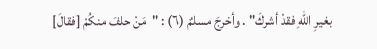بغيرِ اللهِ فقدْ أشركَ" . وأخرجَ مسلمٌ (٦) : "مَنْ حلفَ منكُمْ [فقالَ]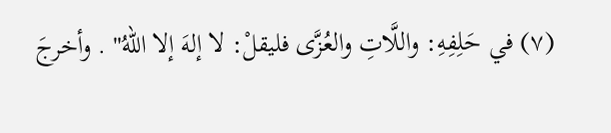(٧) في حَلِفِهِ: واللَّاتِ والعُزَّى فليقلْ: لا إلهَ إلا اللهُ" . وأخرجَ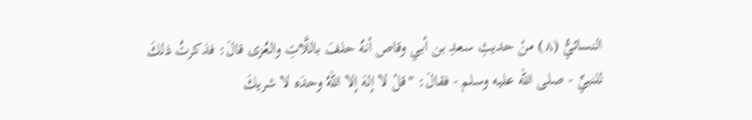النسائيُّ (٨) منْ حديثِ سعدِ بن أبي وقاص أنهُ حلفَ باللَّاتِ والعُزى قالَ: فذكرتُ ذلكَ للنبيِّ - صلى الله عليه وسلم - فقالَ: "قلْ لا إلهَ إلا اللهُ وحدَه لا شريكَ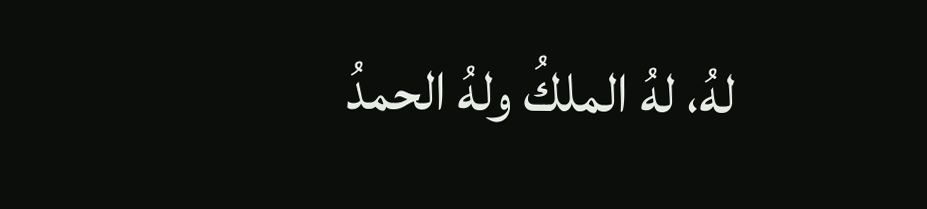لهُ، لهُ الملكُ ولهُ الحمدُ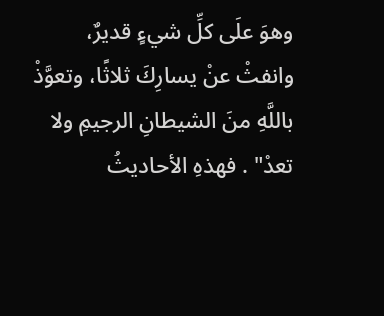وهوَ علَى كلِّ شيءٍ قديرٌ، وانفثْ عنْ يسارِكَ ثلاثًا، وتعوَّذْ باللَّهِ منَ الشيطانِ الرجيمِ ولا تعدْ" . فهذهِ الأحاديثُ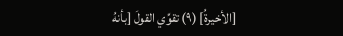[الأخيرةُ] (٩) تقوِّي القولَ [بأنهُ